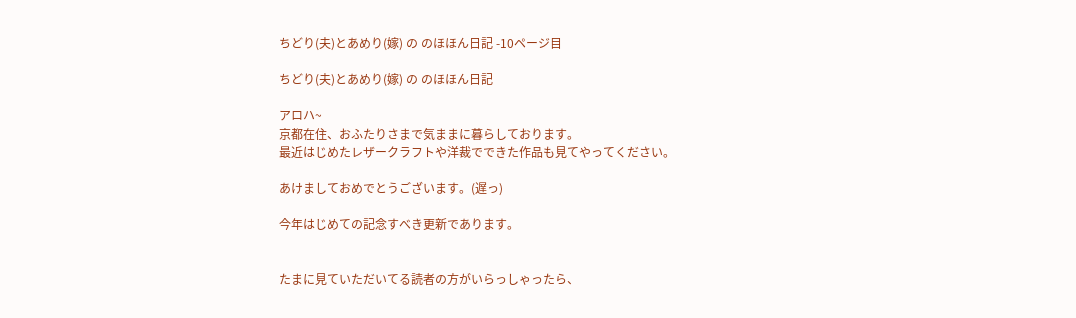ちどり(夫)とあめり(嫁) の のほほん日記 -10ページ目

ちどり(夫)とあめり(嫁) の のほほん日記

アロハ~
京都在住、おふたりさまで気ままに暮らしております。
最近はじめたレザークラフトや洋裁でできた作品も見てやってください。

あけましておめでとうございます。(遅っ)

今年はじめての記念すべき更新であります。


たまに見ていただいてる読者の方がいらっしゃったら、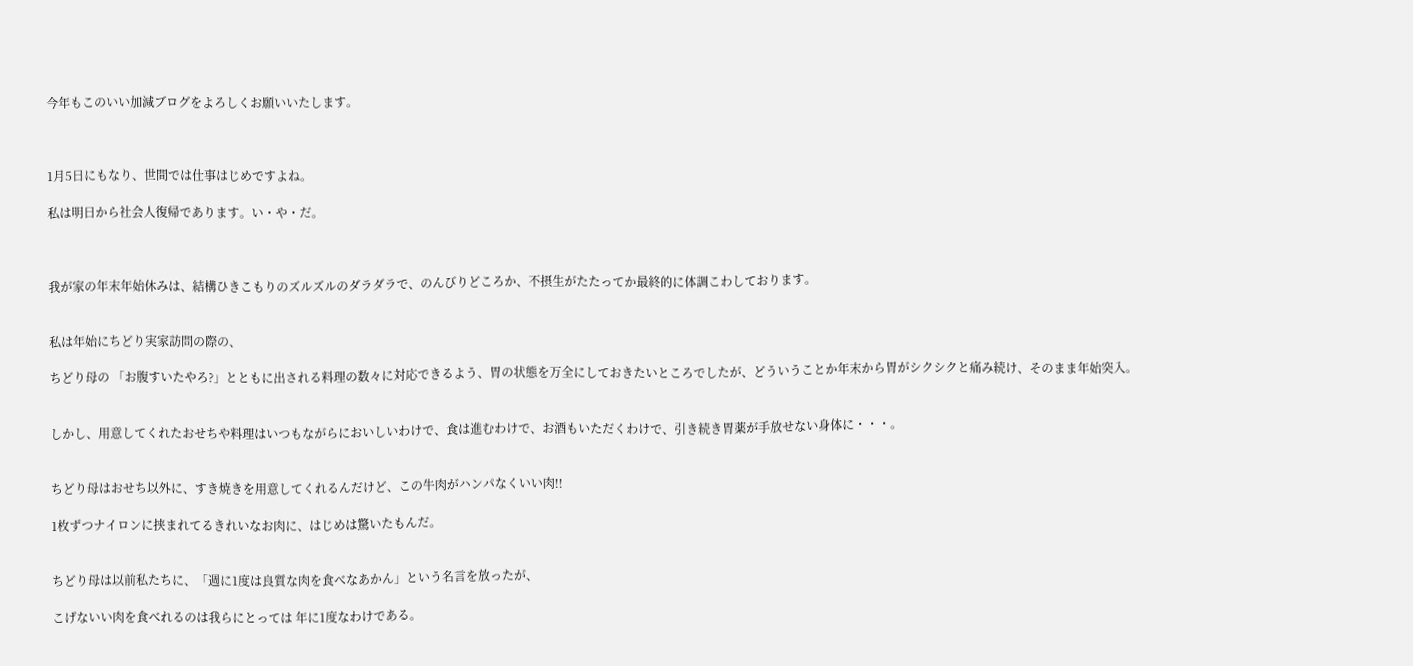今年もこのいい加減ブログをよろしくお願いいたします。



1月5日にもなり、世間では仕事はじめですよね。

私は明日から社会人復帰であります。い・や・だ。



我が家の年末年始休みは、結構ひきこもりのズルズルのダラダラで、のんびりどころか、不摂生がたたってか最終的に体調こわしております。


私は年始にちどり実家訪問の際の、

ちどり母の 「お腹すいたやろ?」とともに出される料理の数々に対応できるよう、胃の状態を万全にしておきたいところでしたが、どういうことか年末から胃がシクシクと痛み続け、そのまま年始突入。


しかし、用意してくれたおせちや料理はいつもながらにおいしいわけで、食は進むわけで、お酒もいただくわけで、引き続き胃薬が手放せない身体に・・・。


ちどり母はおせち以外に、すき焼きを用意してくれるんだけど、この牛肉がハンパなくいい肉!!

1枚ずつナイロンに挟まれてるきれいなお肉に、はじめは驚いたもんだ。


ちどり母は以前私たちに、「週に1度は良質な肉を食べなあかん」という名言を放ったが、

こげないい肉を食べれるのは我らにとっては 年に1度なわけである。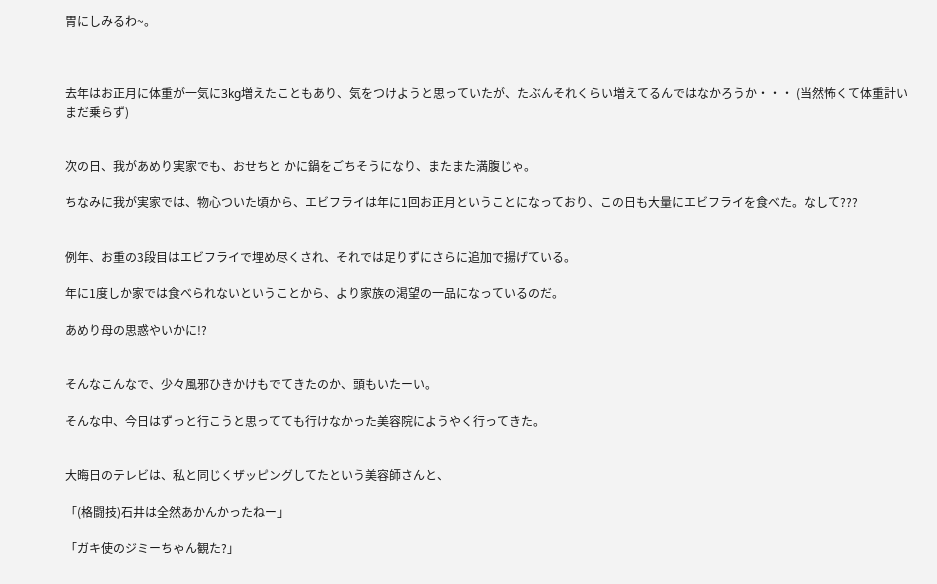胃にしみるわ~。



去年はお正月に体重が一気に3kg増えたこともあり、気をつけようと思っていたが、たぶんそれくらい増えてるんではなかろうか・・・ (当然怖くて体重計いまだ乗らず)


次の日、我があめり実家でも、おせちと かに鍋をごちそうになり、またまた満腹じゃ。

ちなみに我が実家では、物心ついた頃から、エビフライは年に1回お正月ということになっており、この日も大量にエビフライを食べた。なして???


例年、お重の3段目はエビフライで埋め尽くされ、それでは足りずにさらに追加で揚げている。

年に1度しか家では食べられないということから、より家族の渇望の一品になっているのだ。

あめり母の思惑やいかに!?


そんなこんなで、少々風邪ひきかけもでてきたのか、頭もいたーい。

そんな中、今日はずっと行こうと思ってても行けなかった美容院にようやく行ってきた。


大晦日のテレビは、私と同じくザッピングしてたという美容師さんと、

「(格闘技)石井は全然あかんかったねー」

「ガキ使のジミーちゃん観た?」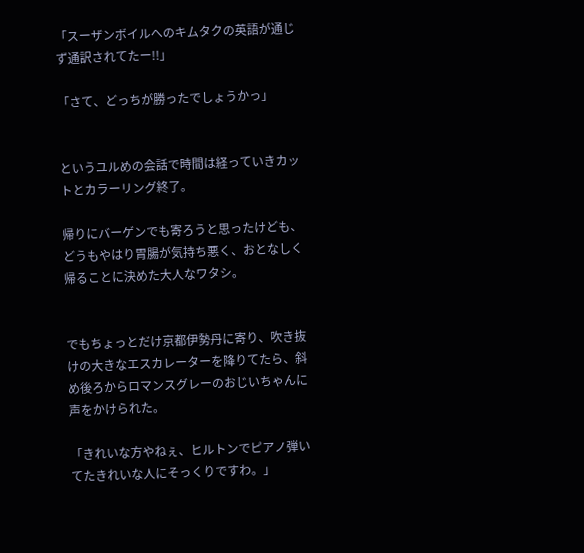「スーザンボイルへのキムタクの英語が通じず通訳されてたー!!」

「さて、どっちが勝ったでしょうかっ」


というユルめの会話で時間は経っていきカットとカラーリング終了。

帰りにバーゲンでも寄ろうと思ったけども、どうもやはり胃腸が気持ち悪く、おとなしく帰ることに決めた大人なワタシ。


でもちょっとだけ京都伊勢丹に寄り、吹き抜けの大きなエスカレーターを降りてたら、斜め後ろからロマンスグレーのおじいちゃんに声をかけられた。

「きれいな方やねぇ、ヒルトンでピアノ弾いてたきれいな人にそっくりですわ。」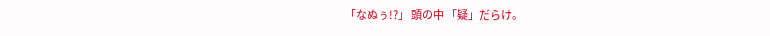「なぬぅ!?」 頭の中 「疑」だらけ。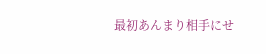最初あんまり相手にせ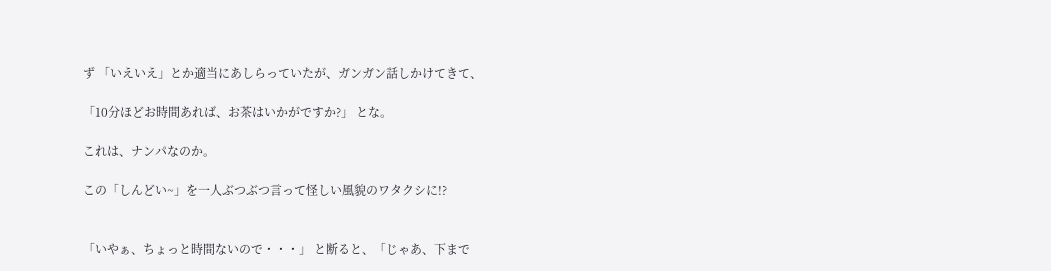ず 「いえいえ」とか適当にあしらっていたが、ガンガン話しかけてきて、

「10分ほどお時間あれば、お茶はいかがですか?」 とな。

これは、ナンパなのか。

この「しんどい~」を一人ぶつぶつ言って怪しい風貌のワタクシに!?


「いやぁ、ちょっと時間ないので・・・」 と断ると、「じゃあ、下まで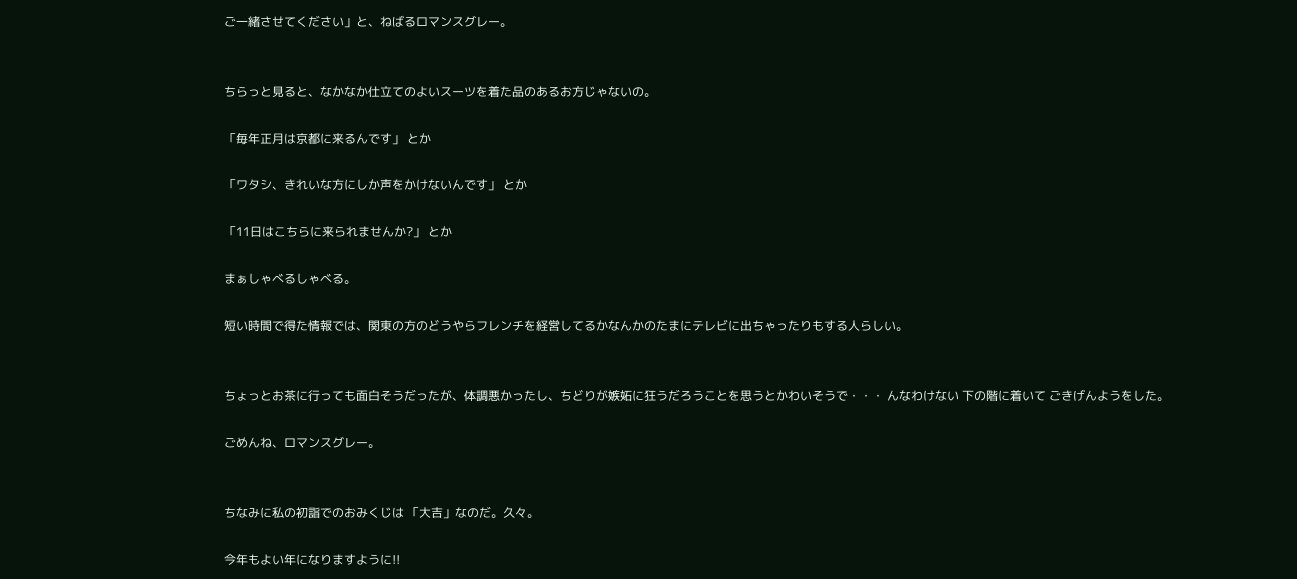ご一緒させてください」と、ねばるロマンスグレー。


ちらっと見ると、なかなか仕立てのよいスーツを着た品のあるお方じゃないの。

「毎年正月は京都に来るんです」 とか

「ワタシ、きれいな方にしか声をかけないんです」 とか

「11日はこちらに来られませんか?」 とか

まぁしゃべるしゃべる。

短い時間で得た情報では、関東の方のどうやらフレンチを経営してるかなんかのたまにテレビに出ちゃったりもする人らしい。


ちょっとお茶に行っても面白そうだったが、体調悪かったし、ちどりが嫉妬に狂うだろうことを思うとかわいそうで・・・ んなわけない 下の階に着いて ごきげんようをした。

ごめんね、ロマンスグレー。


ちなみに私の初詣でのおみくじは 「大吉」なのだ。久々。

今年もよい年になりますように!!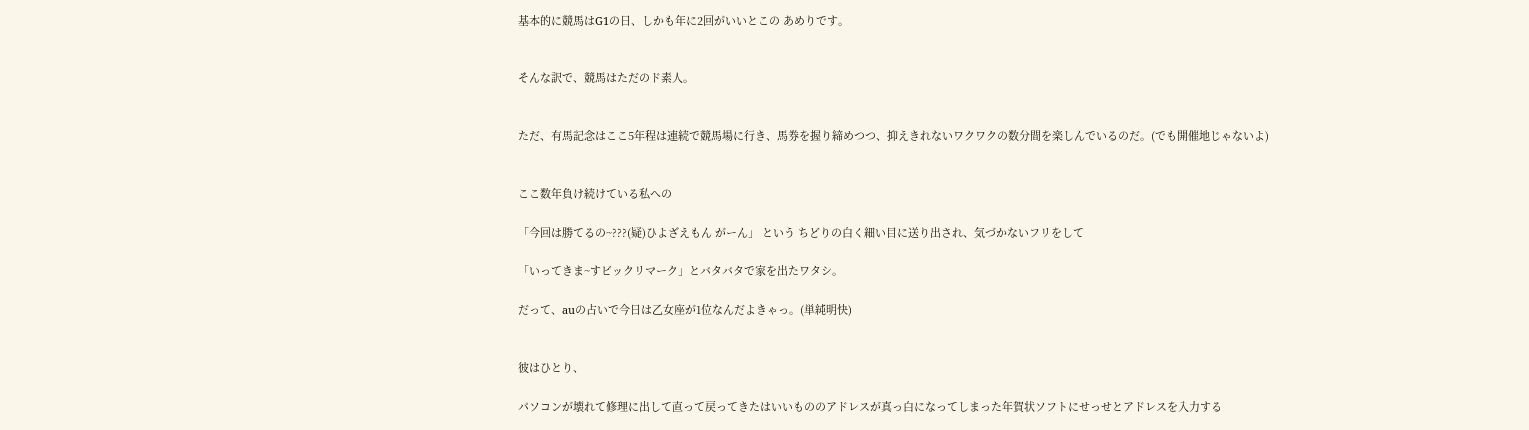基本的に競馬はG1の日、しかも年に2回がいいとこの あめりです。


そんな訳で、競馬はただのド素人。


ただ、有馬記念はここ5年程は連続で競馬場に行き、馬券を握り締めつつ、抑えきれないワクワクの数分間を楽しんでいるのだ。(でも開催地じゃないよ)


ここ数年負け続けている私への

「今回は勝てるの~???(疑)ひよざえもん がーん」 という ちどりの白く細い目に送り出され、気づかないフリをして

「いってきま~すビックリマーク」とバタバタで家を出たワタシ。

だって、auの占いで今日は乙女座が1位なんだよきゃっ。(単純明快)


彼はひとり、

パソコンが壊れて修理に出して直って戻ってきたはいいもののアドレスが真っ白になってしまった年賀状ソフトにせっせとアドレスを入力する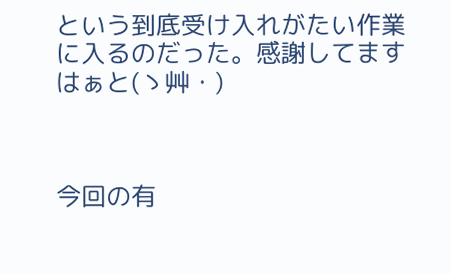という到底受け入れがたい作業に入るのだった。感謝してますはぁと(ゝ艸・)



今回の有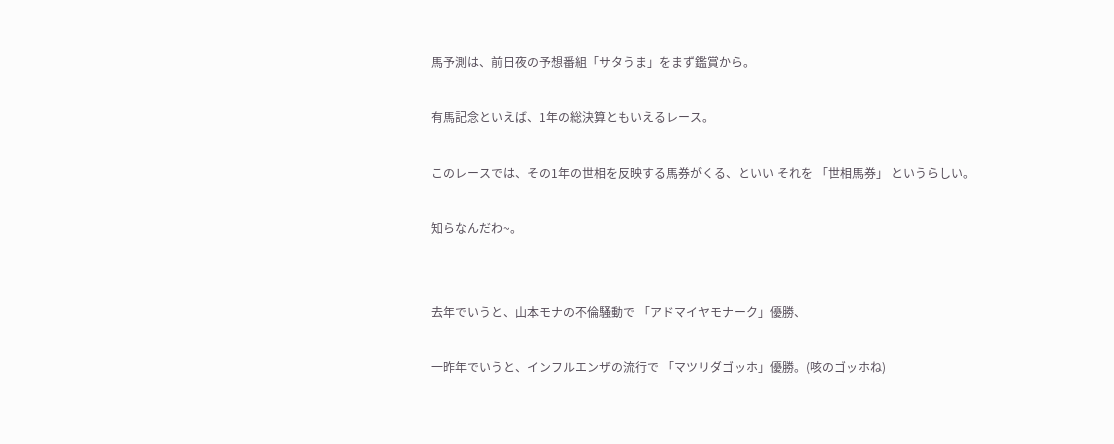馬予測は、前日夜の予想番組「サタうま」をまず鑑賞から。

有馬記念といえば、1年の総決算ともいえるレース。

このレースでは、その1年の世相を反映する馬券がくる、といい それを 「世相馬券」 というらしい。

知らなんだわ~。


去年でいうと、山本モナの不倫騒動で 「アドマイヤモナーク」優勝、

一昨年でいうと、インフルエンザの流行で 「マツリダゴッホ」優勝。(咳のゴッホね)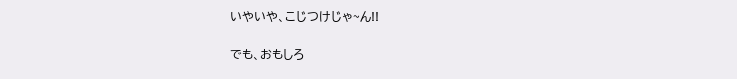いやいや、こじつけじゃ~ん!!

でも、おもしろ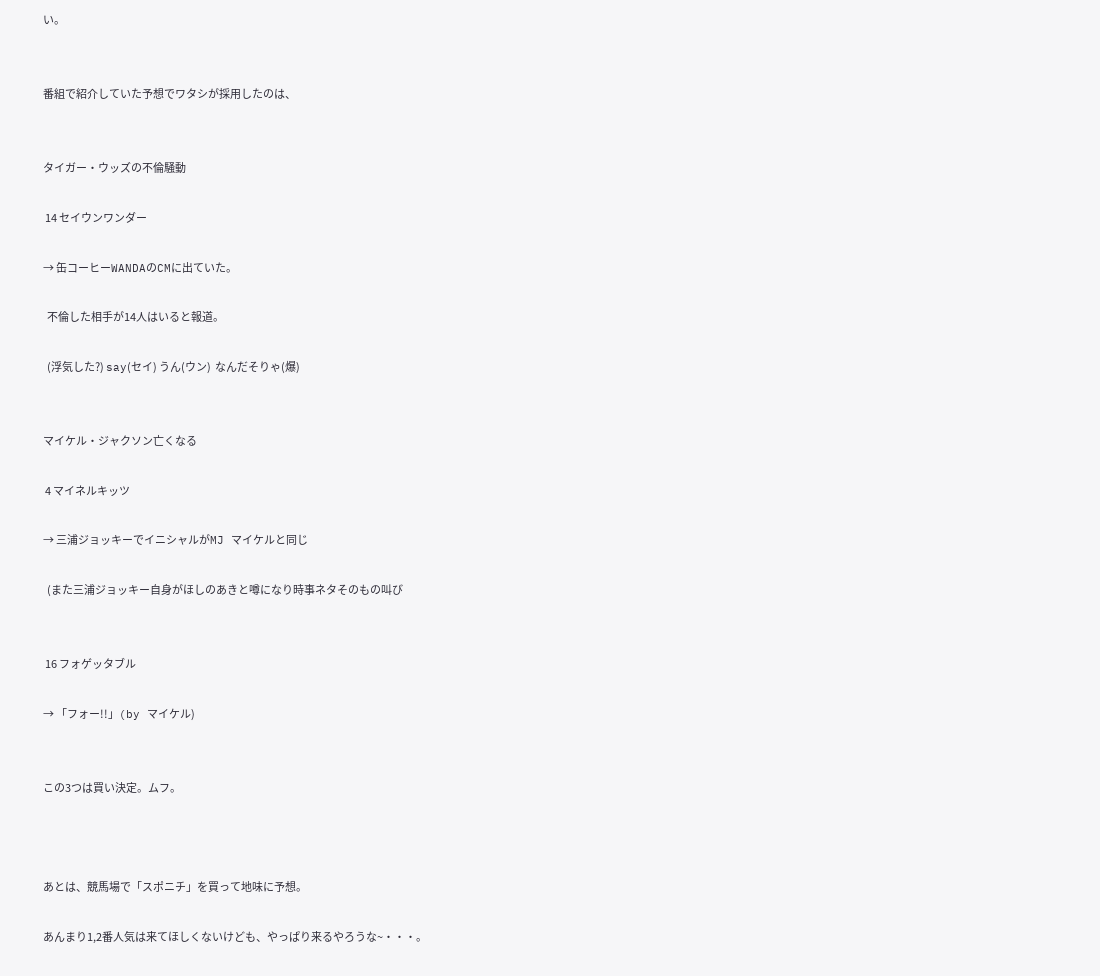い。


番組で紹介していた予想でワタシが採用したのは、


タイガー・ウッズの不倫騒動

 14 セイウンワンダー

→ 缶コーヒーWANDAのCMに出ていた。

  不倫した相手が14人はいると報道。

  (浮気した?) say(セイ) うん(ウン)  なんだそりゃ(爆)


マイケル・ジャクソン亡くなる

 4 マイネルキッツ

→ 三浦ジョッキーでイニシャルがMJ マイケルと同じ

  (また三浦ジョッキー自身がほしのあきと噂になり時事ネタそのもの叫び


 16 フォゲッタブル

→ 「フォー!!」(by マイケル)


この3つは買い決定。ムフ。



あとは、競馬場で「スポニチ」を買って地味に予想。

あんまり1,2番人気は来てほしくないけども、やっぱり来るやろうな~・・・。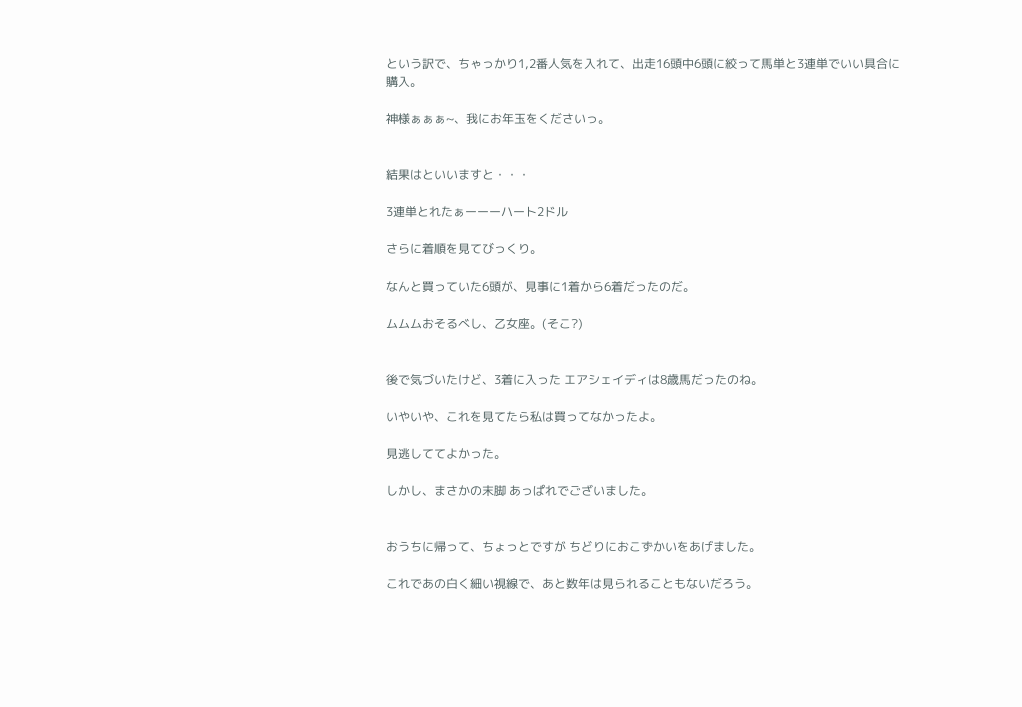という訳で、ちゃっかり1,2番人気を入れて、出走16頭中6頭に絞って馬単と3連単でいい具合に購入。

神様ぁぁぁ~、我にお年玉をくださいっ。


結果はといいますと・・・

3連単とれたぁーーーハート2ドル

さらに着順を見てびっくり。

なんと買っていた6頭が、見事に1着から6着だったのだ。

ムムムおそるべし、乙女座。(そこ?)


後で気づいたけど、3着に入った エアシェイディは8歳馬だったのね。

いやいや、これを見てたら私は買ってなかったよ。

見逃しててよかった。

しかし、まさかの末脚 あっぱれでございました。


おうちに帰って、ちょっとですが ちどりにおこずかいをあげました。

これであの白く細い視線で、あと数年は見られることもないだろう。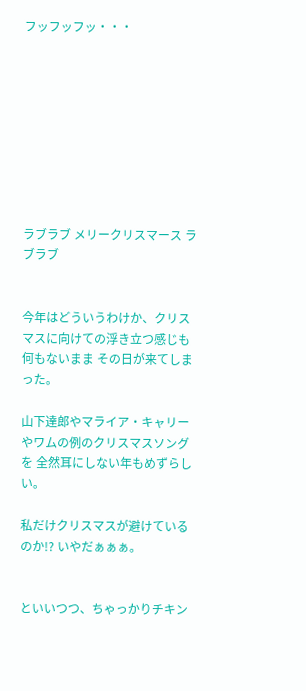フッフッフッ・・・









ラブラブ メリークリスマース ラブラブ


今年はどういうわけか、クリスマスに向けての浮き立つ感じも何もないまま その日が来てしまった。

山下達郎やマライア・キャリーやワムの例のクリスマスソングを 全然耳にしない年もめずらしい。

私だけクリスマスが避けているのか!? いやだぁぁぁ。


といいつつ、ちゃっかりチキン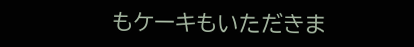もケーキもいただきま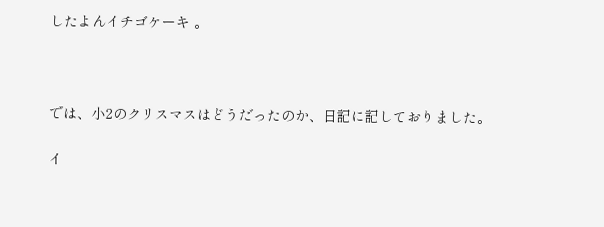したよんイチゴケーキ 。



では、小2のクリスマスはどうだったのか、日記に記しておりました。

イ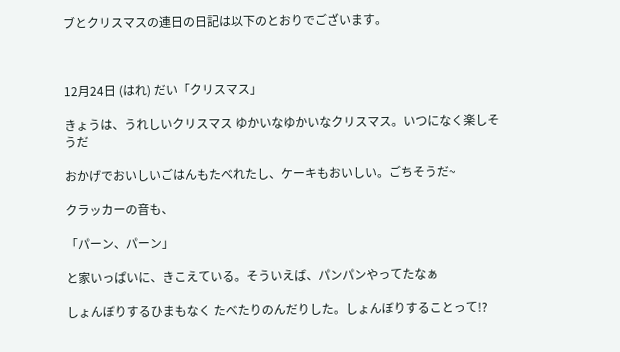ブとクリスマスの連日の日記は以下のとおりでございます。



12月24日 (はれ) だい「クリスマス」

きょうは、うれしいクリスマス ゆかいなゆかいなクリスマス。いつになく楽しそうだ

おかげでおいしいごはんもたべれたし、ケーキもおいしい。ごちそうだ~

クラッカーの音も、

「パーン、パーン」

と家いっぱいに、きこえている。そういえば、パンパンやってたなぁ

しょんぼりするひまもなく たべたりのんだりした。しょんぼりすることって!?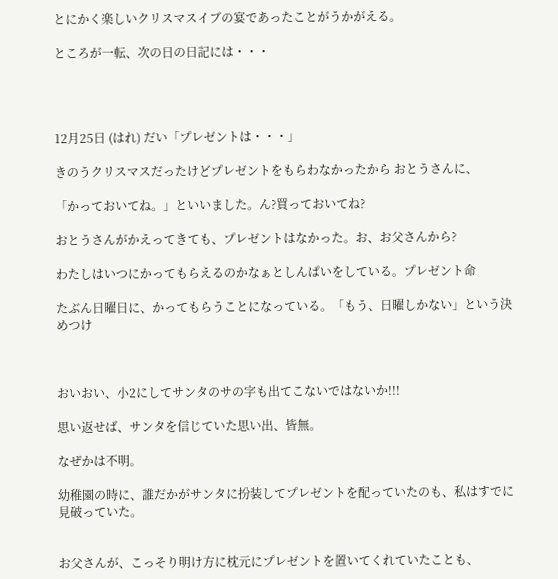とにかく楽しいクリスマスイブの宴であったことがうかがえる。

ところが一転、次の日の日記には・・・




12月25日 (はれ) だい「プレゼントは・・・」

きのうクリスマスだったけどプレゼントをもらわなかったから おとうさんに、

「かっておいてね。」といいました。ん?買っておいてね?

おとうさんがかえってきても、プレゼントはなかった。お、お父さんから?

わたしはいつにかってもらえるのかなぁとしんぱいをしている。プレゼント命

たぶん日曜日に、かってもらうことになっている。「もう、日曜しかない」という決めつけ



おいおい、小2にしてサンタのサの字も出てこないではないか!!!

思い返せば、サンタを信じていた思い出、皆無。

なぜかは不明。

幼稚園の時に、誰だかがサンタに扮装してプレゼントを配っていたのも、私はすでに見破っていた。


お父さんが、こっそり明け方に枕元にプレゼントを置いてくれていたことも、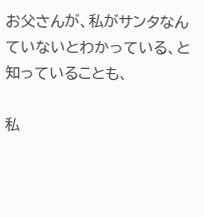お父さんが、私がサンタなんていないとわかっている、と知っていることも、

私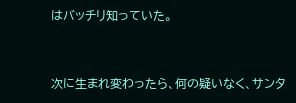はバッチリ知っていた。


次に生まれ変わったら、何の疑いなく、サンタ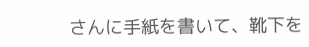さんに手紙を書いて、靴下を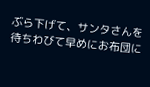ぶら下げて、サンタさんを待ちわびて早めにお布団に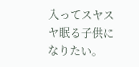入ってスヤスヤ眠る子供になりたい。